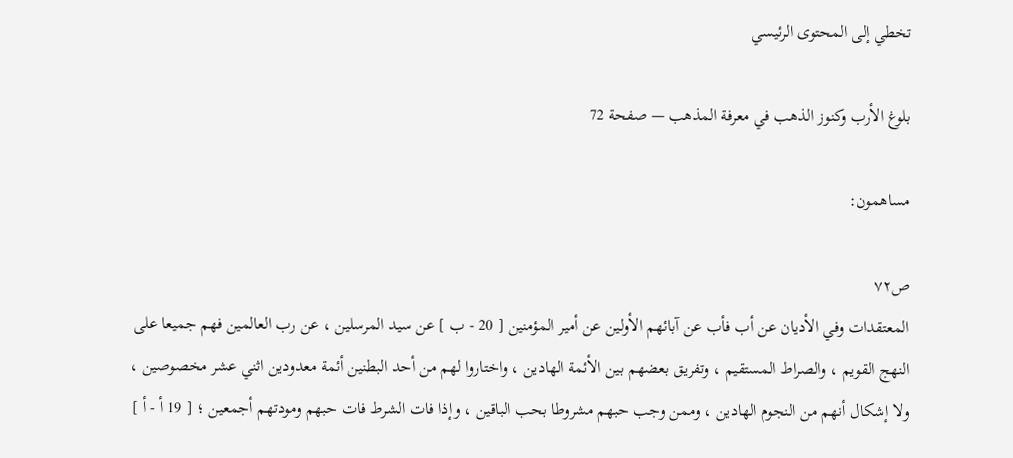تخطي إلى المحتوى الرئيسي

بلوغ الأرب وكنوز الذهب في معرفة المذهب — صفحة 72

مساهمون:

ص٧٢
المعتقدات وفي الأديان عن أب فأب عن آبائهم الأولين عن أمير المؤمنين [ 20 - ب ] عن سيد المرسلين ، عن رب العالمين فهم جميعا على النهج القويم ، والصراط المستقيم ، وتفريق بعضهم بين الأئمة الهادين ، واختاروا لهم من أحد البطنين أئمة معدودين اثني عشر مخصوصين ، ولا إشكال أنهم من النجوم الهادين ، وممن وجب حبهم مشروطا بحب الباقين ، وإذا فات الشرط فات حبهم ومودتهم أجمعين ؛ [ 19 أ - أ ]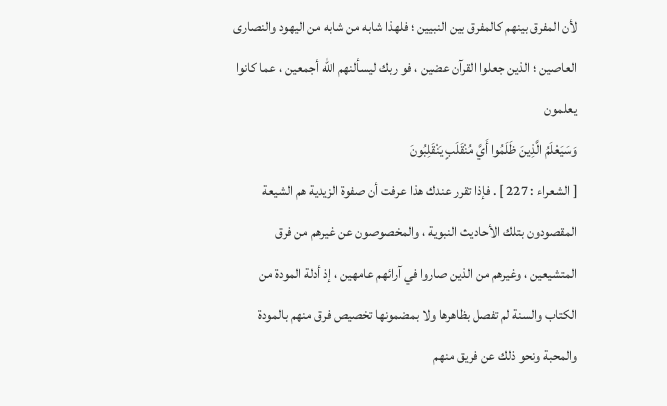لأن المفرق بينهم كالمفرق بين النبيين ؛ فلهذا شابه من شابه من اليهود والنصارى العاصين ؛ الذين جعلوا القرآن عضين ، فو ربك ليسألنهم اللّه أجمعين ، عما كانوا يعلمون
وَسَيَعْلَمُ الَّذِينَ ظَلَمُوا أَيَّ مُنْقَلَبٍ يَنْقَلِبُونَ
[ الشعراء : 227 ] . فإذا تقرر عندك هذا عرفت أن صفوة الزيدية هم الشيعة المقصودون بتلك الأحاديث النبوية ، والمخصوصون عن غيرهم من فرق المتشيعين ، وغيرهم من الذين صاروا في آرائهم عامهين ، إذ أدلة المودة من الكتاب والسنة لم تفصل بظاهرها ولا بمضمونها تخصيص فرق منهم بالمودة والمحبة ونحو ذلك عن فريق منهم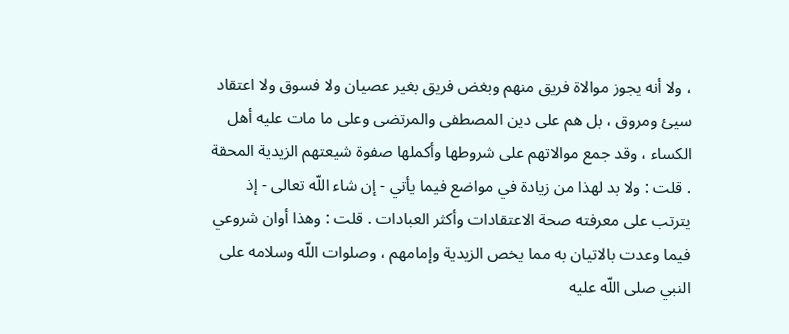، ولا أنه يجوز موالاة فريق منهم وبغض فريق بغير عصيان ولا فسوق ولا اعتقاد سيئ ومروق ، بل هم على دين المصطفى والمرتضى وعلى ما مات عليه أهل الكساء ، وقد جمع موالاتهم على شروطها وأكملها صفوة شيعتهم الزيدية المحقة . قلت : ولا بد لهذا من زيادة في مواضع فيما يأتي - إن شاء اللّه تعالى - إذ يترتب على معرفته صحة الاعتقادات وأكثر العبادات . قلت : وهذا أوان شروعي فيما وعدت بالاتيان به مما يخص الزيدية وإمامهم ، وصلوات اللّه وسلامه على النبي صلى اللّه عليه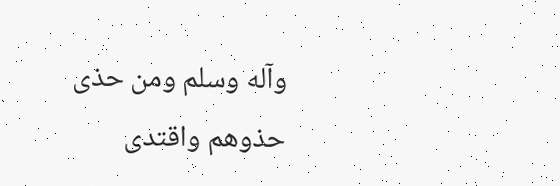وآله وسلم ومن حذى حذوهم واقتدى